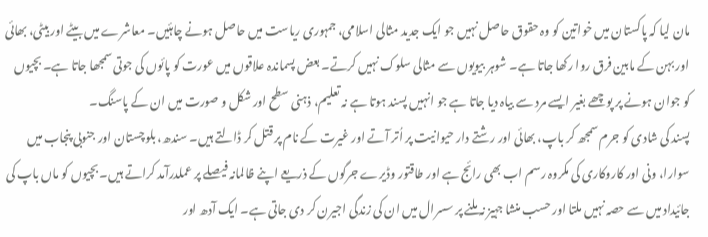مان لیا کہ پاکستان میں خواتین کو وہ حقوق حاصل نہیں جو ایک جدید مثالی اسلامی، جمہوری ریاست میں حاصل ہونے چاہئیں۔ معاشرے میں بیٹے اور بیٹی، بھائی اور بہن کے مابین فرق روا رکھا جاتا ہے۔ شوہر بیویوں سے مثالی سلوک نہیں کرتے۔ بعض پسماندہ علاقوں میں عورت کو پائوں کی جوتی سمجھا جاتا ہے۔ بچیوں کو جوان ہونے پر پوچھے بغیر ایسے مرد سے بیاہ دیا جاتا ہے جو انہیں پسند ہوتا ہے نہ تعلیم، ذہنی سطح اور شکل و صورت میں ان کے پاسنگ۔
پسند کی شادی کو جرم سمجھ کر باپ، بھائی اور رشتے دار حیوانیت پر اُتر آتے اور غیرت کے نام پر قتل کر ڈالتے ہیں۔ سندھ، بلوچستان اور جنوبی پنجاب میں سوارا، ونی اور کاروکاری کی مکروہ رسم اب بھی رائج ہے اور طاقتور وڈیرے جرگوں کے ذریعے اپنے ظالمانہ فیصلے پر عملدرآمد کراتے ہیں۔ بچیوں کو ماں باپ کی جائیداد میں سے حصہ نہیں ملتا اور حسب منشا جہیز نہ ملنے پر سسرال میں ان کی زندگی اجیرن کر دی جاتی ہے۔ ایک آدھ اور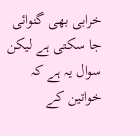خرابی بھی گنوائی جا سکتی ہے لیکن سوال یہ ہے کہ خواتین کے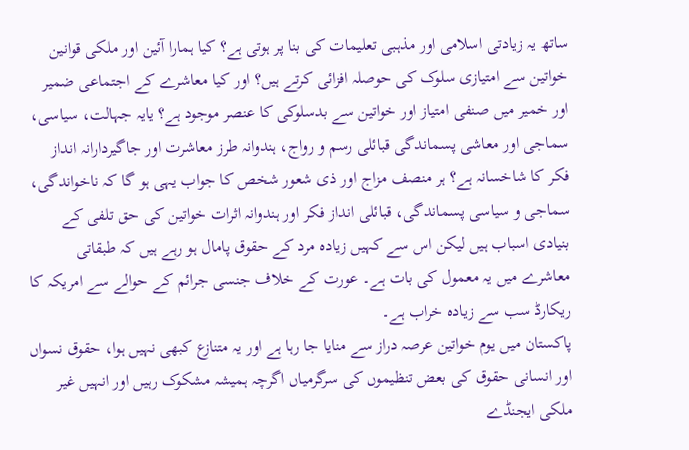ساتھ یہ زیادتی اسلامی اور مذہبی تعلیمات کی بنا پر ہوتی ہے؟ کیا ہمارا آئین اور ملکی قوانین خواتین سے امتیازی سلوک کی حوصلہ افزائی کرتے ہیں؟ اور کیا معاشرے کے اجتماعی ضمیر اور خمیر میں صنفی امتیاز اور خواتین سے بدسلوکی کا عنصر موجود ہے؟ یایہ جہالت، سیاسی، سماجی اور معاشی پسماندگی قبائلی رسم و رواج، ہندوانہ طرز معاشرت اور جاگیردارانہ انداز فکر کا شاخسانہ ہے؟ ہر منصف مزاج اور ذی شعور شخص کا جواب یہی ہو گا کہ ناخواندگی، سماجی و سیاسی پسماندگی، قبائلی انداز فکر اور ہندوانہ اثرات خواتین کی حق تلفی کے بنیادی اسباب ہیں لیکن اس سے کہیں زیادہ مرد کے حقوق پامال ہو رہے ہیں کہ طبقاتی معاشرے میں یہ معمول کی بات ہے۔ عورت کے خلاف جنسی جرائم کے حوالے سے امریکہ کا ریکارڈ سب سے زیادہ خراب ہے۔
پاکستان میں یوم خواتین عرصہ دراز سے منایا جا رہا ہے اور یہ متنازع کبھی نہیں ہوا، حقوق نسواں اور انسانی حقوق کی بعض تنظیموں کی سرگرمیاں اگرچہ ہمیشہ مشکوک رہیں اور انہیں غیر ملکی ایجنڈے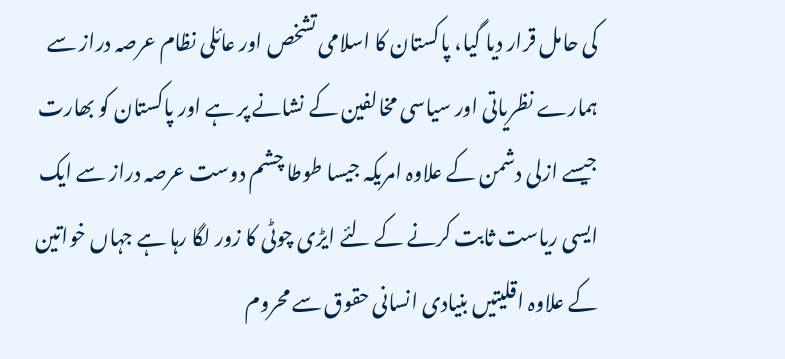کی حامل قرار دیا گیا، پاکستان کا اسلامی تشخص اور عائلی نظام عرصہ دراز سے ہمارے نظریاتی اور سیاسی مخالفین کے نشانے پر ہے اور پاکستان کو بھارت جیسے ازلی دشمن کے علاوہ امریکہ جیسا طوطا چشم دوست عرصہ دراز سے ایک ایسی ریاست ثابت کرنے کے لئے ایڑی چوٹی کا زور لگا رہا ہے جہاں خواتین کے علاوہ اقلیتیں بنیادی انسانی حقوق سے محروم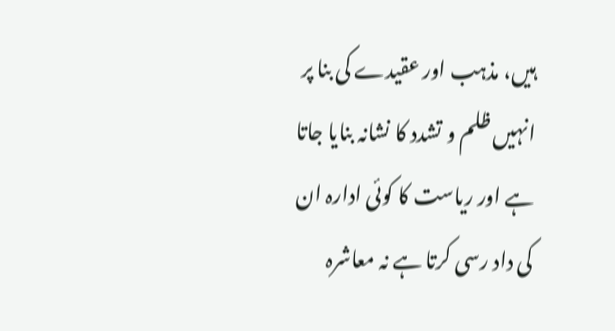ہیں، مذہب اور عقیدے کی بنا پر انہیں ظلم و تشدد کا نشانہ بنایا جاتا ہے اور ریاست کا کوئی ادارہ ان کی داد رسی کرتا ہے نہ معاشرہ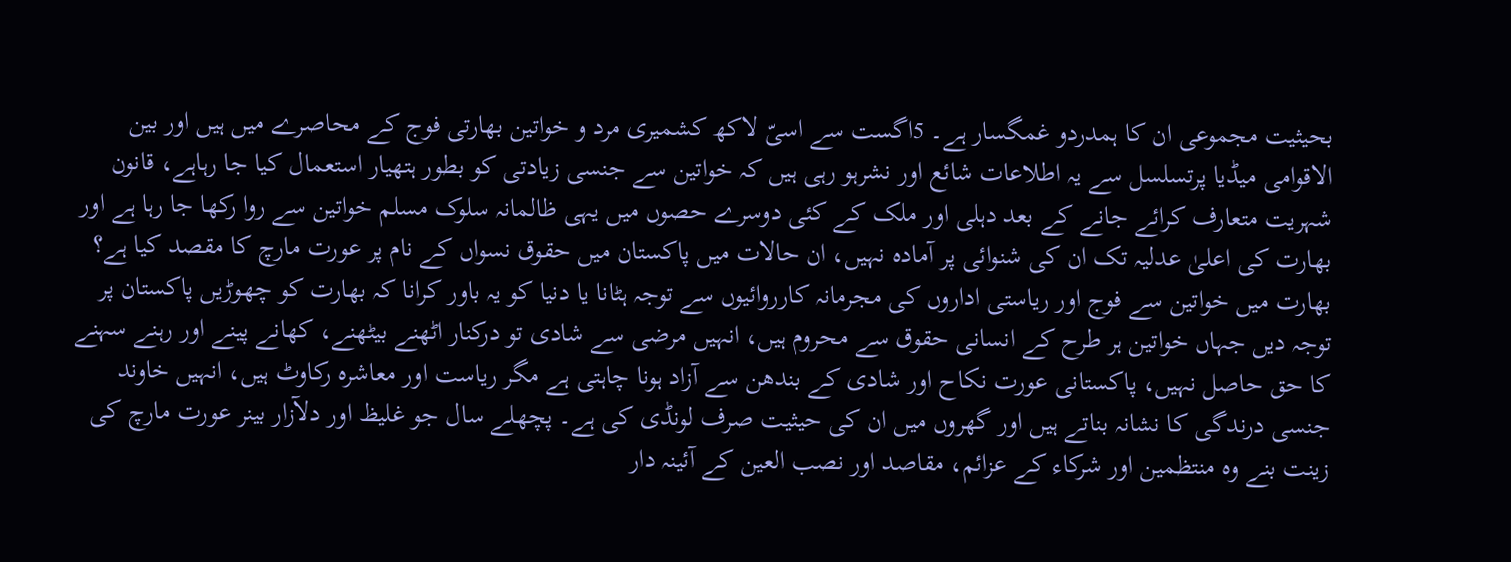بحیثیت مجموعی ان کا ہمدردو غمگسار ہے۔ 5اگست سے اسیّ لاکھ کشمیری مرد و خواتین بھارتی فوج کے محاصرے میں ہیں اور بین الاقوامی میڈیا پرتسلسل سے یہ اطلاعات شائع اور نشرہو رہی ہیں کہ خواتین سے جنسی زیادتی کو بطور ہتھیار استعمال کیا جا رہاہے، قانون شہریت متعارف کرائے جانے کے بعد دہلی اور ملک کے کئی دوسرے حصوں میں یہی ظالمانہ سلوک مسلم خواتین سے روا رکھا جا رہا ہے اور بھارت کی اعلیٰ عدلیہ تک ان کی شنوائی پر آمادہ نہیں، ان حالات میں پاکستان میں حقوق نسواں کے نام پر عورت مارچ کا مقصد کیا ہے؟ بھارت میں خواتین سے فوج اور ریاستی اداروں کی مجرمانہ کارروائیوں سے توجہ ہٹانا یا دنیا کو یہ باور کرانا کہ بھارت کو چھوڑیں پاکستان پر توجہ دیں جہاں خواتین ہر طرح کے انسانی حقوق سے محروم ہیں، انہیں مرضی سے شادی تو درکنار اٹھنے بیٹھنے، کھانے پینے اور رہنے سہنے کا حق حاصل نہیں، پاکستانی عورت نکاح اور شادی کے بندھن سے آزاد ہونا چاہتی ہے مگر ریاست اور معاشرہ رکاوٹ ہیں، انہیں خاوند جنسی درندگی کا نشانہ بناتے ہیں اور گھروں میں ان کی حیثیت صرف لونڈی کی ہے۔ پچھلے سال جو غلیظ اور دلآزار بینر عورت مارچ کی زینت بنے وہ منتظمین اور شرکاء کے عزائم، مقاصد اور نصب العین کے آئینہ دار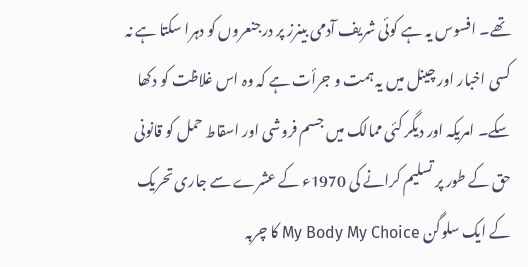تھے۔ افسوس یہ ہے کوئی شریف آدمی بینرز پر درجنعروں کو دہرا سکتا ہے نہ کسی اخبار اور چینل میں یہ ہمت و جرأت ہے کہ وہ اس غلاظت کو دکھا سکے۔ امریکہ اور دیگر کئی ممالک میں جسم فروشی اور اسقاط حمل کو قانونی حق کے طور پر تسلیم کرانے کی 1970ء کے عشرے سے جاری تحریک کے ایک سلوگن My Body My Choice کا چربہ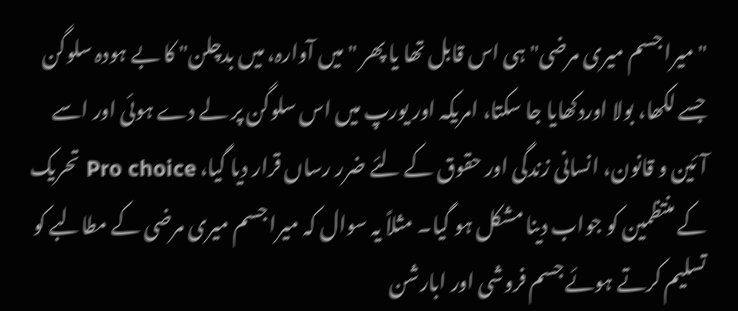"میرا جسم میری مرضی" ہی اس قابل تھا یا پھر "میں آوارہ، میں بدچلن" کا بے ہودہ سلوگن جسے لکھا، بولا اوردکھایا جا سکتا، امریکہ اور یورپ میں اس سلوگن پر لے دے ہوئی اور اسے آئین و قانون، انسانی زندگی اور حقوق کے لئے ضرر رساں قرار دیا گیا، Pro choice تحریک کے منتظمین کو جواب دینا مشکل ہو گیا۔ مثلاً یہ سوال کہ میرا جسم میری مرضی کے مطالبے کو تسلیم کرتے ہوئے جسم فروشی اور ابارشن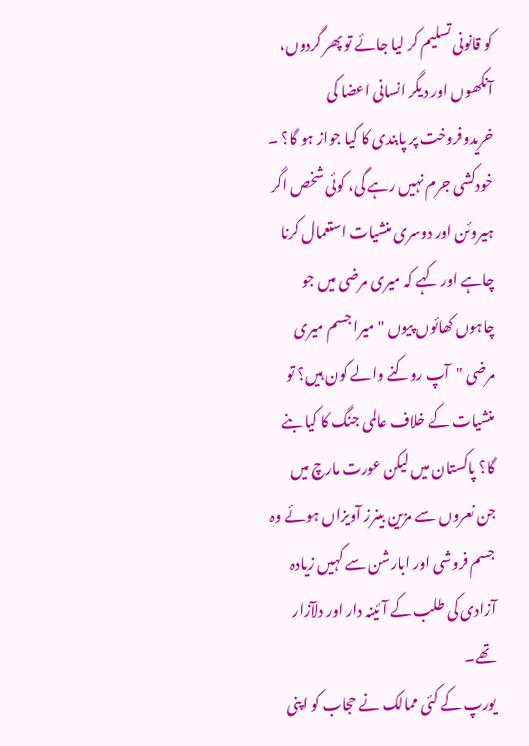کو قانونی تسلیم کر لیا جائے تو پھر گردوں، آنکھوں اور دیگر انسانی اعضا کی خریدوفروخت پر پابندی کا کیا جواز ہو گا؟ ۔ خودکشی جرم نہیں رہے گی، کوئی شخص اگر ہیروئن اور دوسری منشیات استعمال کرنا چاہے اور کہے کہ میری مرضی میں جو چاہوں کھائوں پیوں " میرا جسم میری مرضی "آپ روکنے والے کون ہیں؟ تو منشیات کے خلاف عالمی جنگ کا کیا بنے گا؟ پاکستان میں لیکن عورت مارچ میں جن نعروں سے مزین بینرز آویزاں ہوئے وہ جسم فروشی اور ابارشن سے کہیں زیادہ آزادی کی طلب کے آئینہ دار اور دلآزار تھے۔
یورپ کے کئی ممالک نے حجاب کو اپنی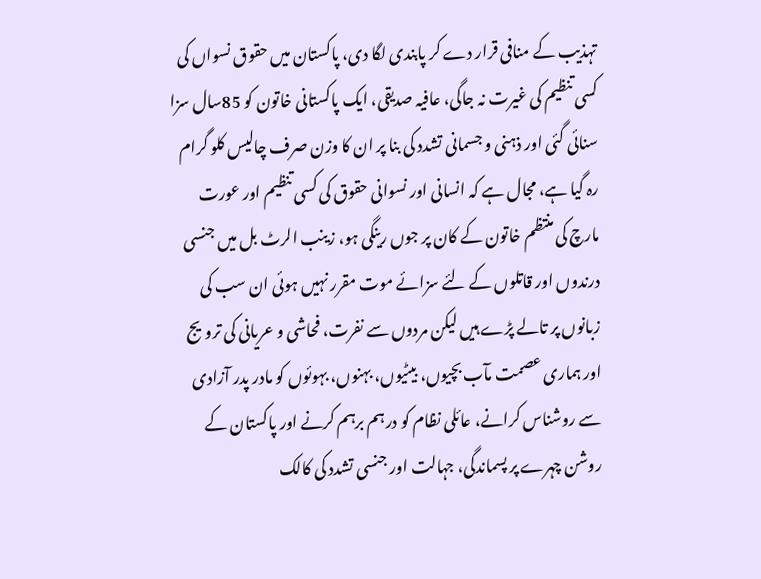تہذیب کے منافی قرار دے کر پابندی لگا دی، پاکستان میں حقوق نسواں کی کسی تنظیم کی غیرت نہ جاگی، عافیہ صدیقی، ایک پاکستانی خاتون کو 85سال سزا سنائی گئی اور ذہنی و جسمانی تشدد کی بنا پر ان کا وزن صرف چالیس کلو گرام رہ گیا ہے، مجال ہے کہ انسانی اور نسوانی حقوق کی کسی تنظیم اور عورت مارچ کی منتظم خاتون کے کان پر جوں رینگی ہو، زینب الرٹ بل میں جنسی درندوں اور قاتلوں کے لئے سزائے موت مقرر نہیں ہوئی ان سب کی زبانوں پر تالے پڑے ہیں لیکن مردوں سے نفرت، فحاشی و عریانی کی ترویج اور ہماری عصمت مآب بچیوں، بیٹیوں، بہنوں، بہوئوں کو مادر پدر آزادی سے روشناس کرانے، عائلی نظام کو درہم برہم کرنے اور پاکستان کے روشن چہرے پر پسماندگی، جہالت اور جنسی تشدد کی کالک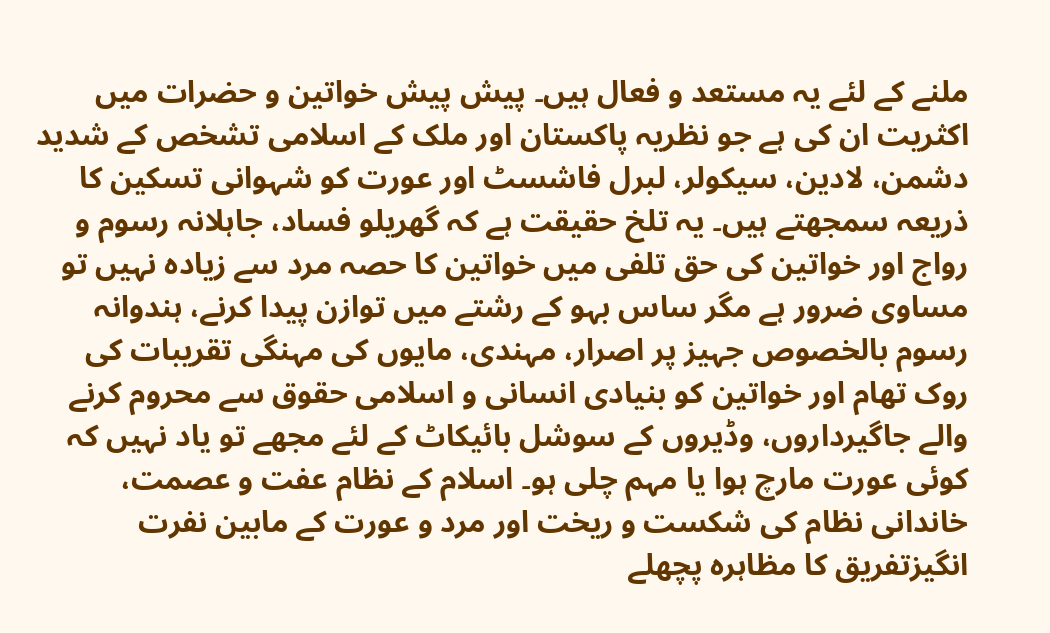ملنے کے لئے یہ مستعد و فعال ہیں۔ پیش پیش خواتین و حضرات میں اکثریت ان کی ہے جو نظریہ پاکستان اور ملک کے اسلامی تشخص کے شدید دشمن، لادین، سیکولر، لبرل فاشسٹ اور عورت کو شہوانی تسکین کا ذریعہ سمجھتے ہیں۔ یہ تلخ حقیقت ہے کہ گھریلو فساد، جاہلانہ رسوم و رواج اور خواتین کی حق تلفی میں خواتین کا حصہ مرد سے زیادہ نہیں تو مساوی ضرور ہے مگر ساس بہو کے رشتے میں توازن پیدا کرنے، ہندوانہ رسوم بالخصوص جہیز پر اصرار، مہندی، مایوں کی مہنگی تقریبات کی روک تھام اور خواتین کو بنیادی انسانی و اسلامی حقوق سے محروم کرنے والے جاگیرداروں، وڈیروں کے سوشل بائیکاٹ کے لئے مجھے تو یاد نہیں کہ کوئی عورت مارچ ہوا یا مہم چلی ہو۔ اسلام کے نظام عفت و عصمت، خاندانی نظام کی شکست و ریخت اور مرد و عورت کے مابین نفرت انگیزتفریق کا مظاہرہ پچھلے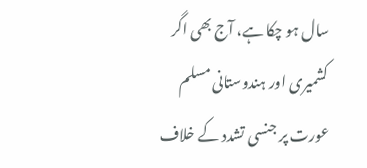سال ہو چکا ہے، آج بھی اگر کشمیری اور ہندوستانی مسلم عورت پر جنسی تشدد کے خلاف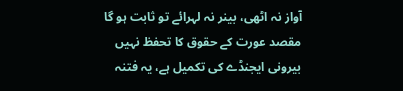آواز نہ اٹھی، بینر نہ لہرائے تو ثابت ہو گا مقصد عورت کے حقوق کا تحفظ نہیں بیرونی ایجنڈے کی تکمیل ہے، یہ فتنہ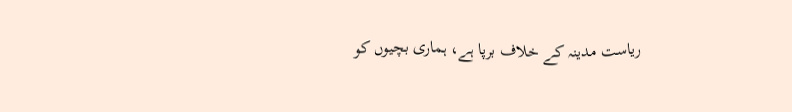ریاست مدینہ کے خلاف برپا ہے، ہماری بچیوں کو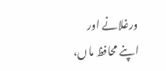ورغلانے اور اپنے محافظ ماں،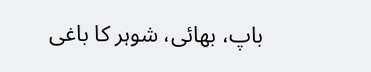باپ، بھائی، شوہر کا باغی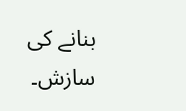بنانے کی سازش۔